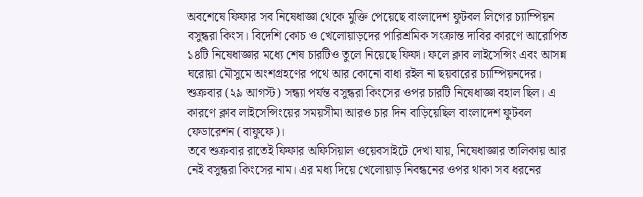অবশেষে ফিফার সব নিষেধাজ্ঞা থেকে মুক্তি পেয়েছে বাংলাদেশ ফুটবল লিগের চ্যাম্পিয়ন বসুন্ধরা কিংস। বিদেশি কোচ ও খেলোয়াড়দের পারিশ্রমিক সংক্রান্ত দাবির কারণে আরোপিত ১৪টি নিষেধাজ্ঞার মধ্যে শেষ চারটিও তুলে নিয়েছে ফিফা। ফলে ক্লাব লাইসেন্সিং এবং আসন্ন ঘরোয়া মৌসুমে অংশগ্রহণের পথে আর কোনো বাধা রইল না ছয়বারের চ্যাম্পিয়নদের।
শুক্রবার (২৯ আগস্ট) সন্ধ্যা পর্যন্ত বসুন্ধরা কিংসের ওপর চারটি নিষেধাজ্ঞা বহাল ছিল। এ কারণে ক্লাব লাইসেন্সিংয়ের সময়সীমা আরও চার দিন বাড়িয়েছিল বাংলাদেশ ফুটবল ফেডারেশন (বাফুফে)।
তবে শুক্রবার রাতেই ফিফার অফিসিয়াল ওয়েবসাইটে দেখা যায়, নিষেধাজ্ঞার তালিকায় আর নেই বসুন্ধরা কিংসের নাম। এর মধ্য দিয়ে খেলোয়াড় নিবন্ধনের ওপর থাকা সব ধরনের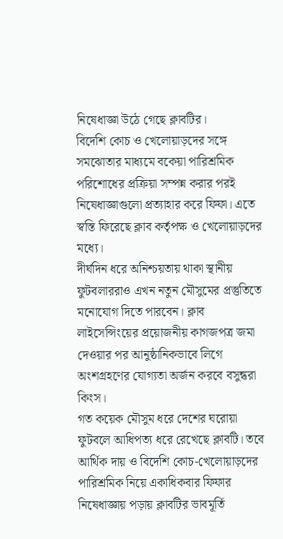নিষেধাজ্ঞা উঠে গেছে ক্লাবটির।
বিদেশি কোচ ও খেলোয়াড়দের সঙ্গে সমঝোতার মাধ্যমে বকেয়া পারিশ্রমিক পরিশোধের প্রক্রিয়া সম্পন্ন করার পরই নিষেধাজ্ঞাগুলো প্রত্যাহার করে ফিফা। এতে স্বস্তি ফিরেছে ক্লাব কর্তৃপক্ষ ও খেলোয়াড়দের মধ্যে।
দীর্ঘদিন ধরে অনিশ্চয়তায় থাকা স্থানীয় ফুটবলাররাও এখন নতুন মৌসুমের প্রস্তুতিতে মনোযোগ দিতে পারবেন। ক্লাব লাইসেন্সিংয়ের প্রয়োজনীয় কাগজপত্র জমা দেওয়ার পর আনুষ্ঠানিকভাবে লিগে অংশগ্রহণের যোগ্যতা অর্জন করবে বসুন্ধরা কিংস।
গত কয়েক মৌসুম ধরে দেশের ঘরোয়া ফুটবলে আধিপত্য ধরে রেখেছে ক্লাবটি। তবে আর্থিক দায় ও বিদেশি কোচ-খেলোয়াড়দের পারিশ্রমিক নিয়ে একাধিকবার ফিফার নিষেধাজ্ঞায় পড়ায় ক্লাবটির ভাবমূর্তি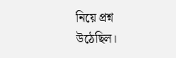নিয়ে প্রশ্ন উঠেছিল।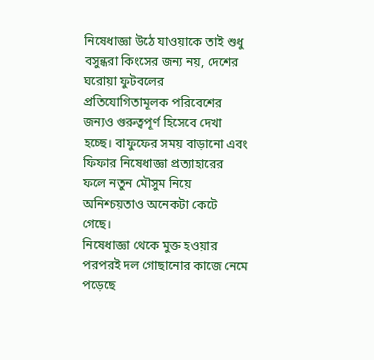নিষেধাজ্ঞা উঠে যাওয়াকে তাই শুধু বসুন্ধরা কিংসের জন্য নয়, দেশের ঘরোয়া ফুটবলের প্রতিযোগিতামূলক পরিবেশের জন্যও গুরুত্বপূর্ণ হিসেবে দেখা হচ্ছে। বাফুফের সময় বাড়ানো এবং ফিফার নিষেধাজ্ঞা প্রত্যাহারের ফলে নতুন মৌসুম নিয়ে অনিশ্চয়তাও অনেকটা কেটে গেছে।
নিষেধাজ্ঞা থেকে মুক্ত হওয়ার পরপরই দল গোছানোর কাজে নেমে পড়েছে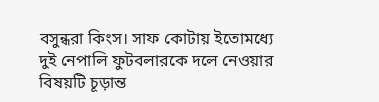বসুন্ধরা কিংস। সাফ কোটায় ইতোমধ্যে দুই নেপালি ফুটবলারকে দলে নেওয়ার বিষয়টি চূড়ান্ত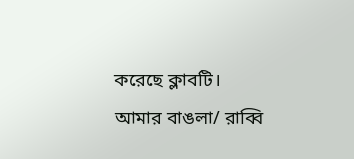করেছে ক্লাবটি।
আমার বাঙলা/ রাব্বি